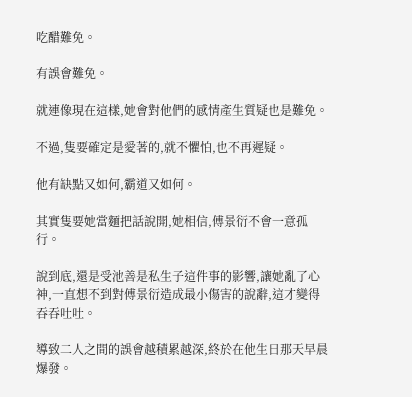吃醋難免。

有誤會難免。

就連像現在這樣,她會對他們的感情產生質疑也是難免。

不過,隻要確定是愛著的,就不懼怕,也不再遲疑。

他有缺點又如何,霸道又如何。

其實隻要她當麵把話說開,她相信,傅景衍不會一意孤行。

說到底,還是受池善是私生子這件事的影響,讓她亂了心神,一直想不到對傅景衍造成最小傷害的說辭,這才變得吞吞吐吐。

導致二人之間的誤會越積累越深,終於在他生日那天早晨爆發。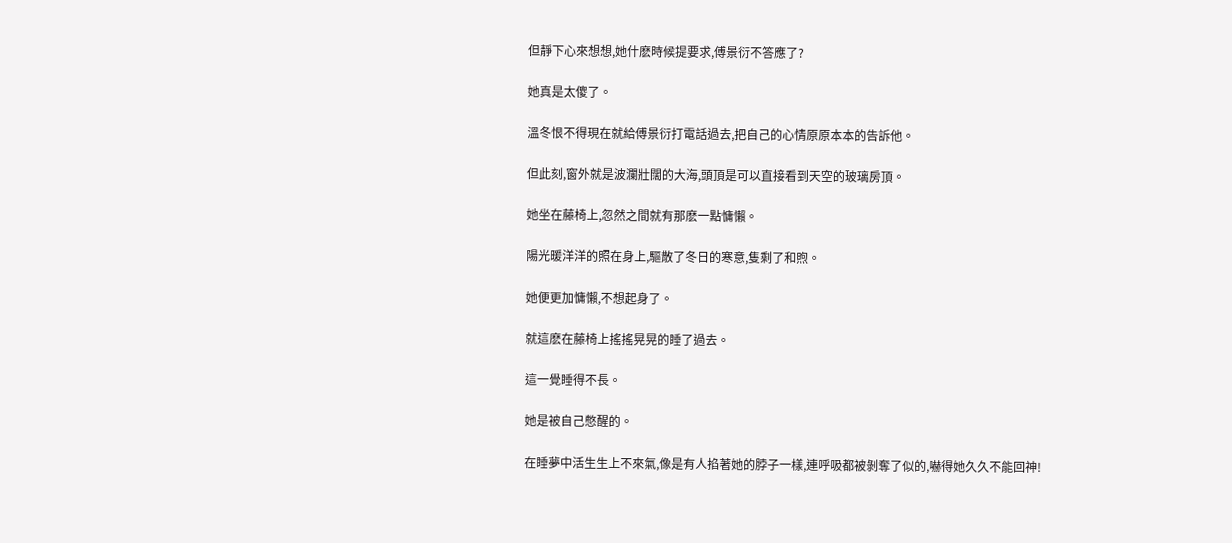但靜下心來想想,她什麽時候提要求,傅景衍不答應了?

她真是太傻了。

溫冬恨不得現在就給傅景衍打電話過去,把自己的心情原原本本的告訴他。

但此刻,窗外就是波瀾壯闊的大海,頭頂是可以直接看到天空的玻璃房頂。

她坐在藤椅上,忽然之間就有那麽一點慵懶。

陽光暖洋洋的照在身上,驅散了冬日的寒意,隻剩了和煦。

她便更加慵懶,不想起身了。

就這麽在藤椅上搖搖晃晃的睡了過去。

這一覺睡得不長。

她是被自己憋醒的。

在睡夢中活生生上不來氣,像是有人掐著她的脖子一樣,連呼吸都被剝奪了似的,嚇得她久久不能回神!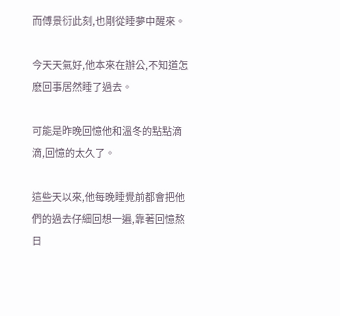而傅景衍此刻,也剛從睡夢中醒來。

今天天氣好,他本來在辦公,不知道怎麽回事居然睡了過去。

可能是昨晚回憶他和溫冬的點點滴滴,回憶的太久了。

這些天以來,他每晚睡覺前都會把他們的過去仔細回想一遍,靠著回憶熬日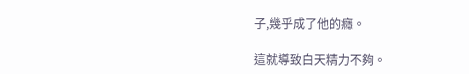子,幾乎成了他的癮。

這就導致白天精力不夠。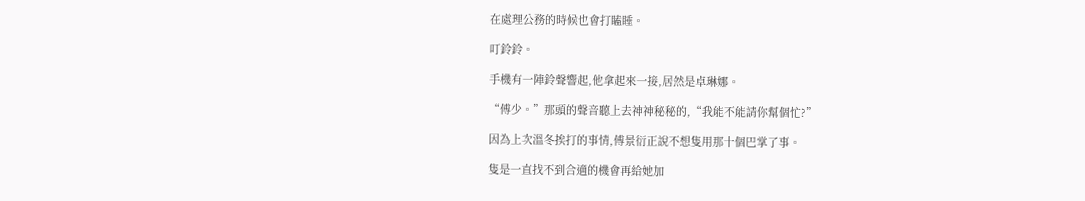在處理公務的時候也會打瞌睡。

叮鈴鈴。

手機有一陣鈴聲響起,他拿起來一接,居然是卓琳娜。

“傅少。”那頭的聲音聽上去神神秘秘的,“我能不能請你幫個忙?”

因為上次溫冬挨打的事情,傅景衍正說不想隻用那十個巴掌了事。

隻是一直找不到合適的機會再給她加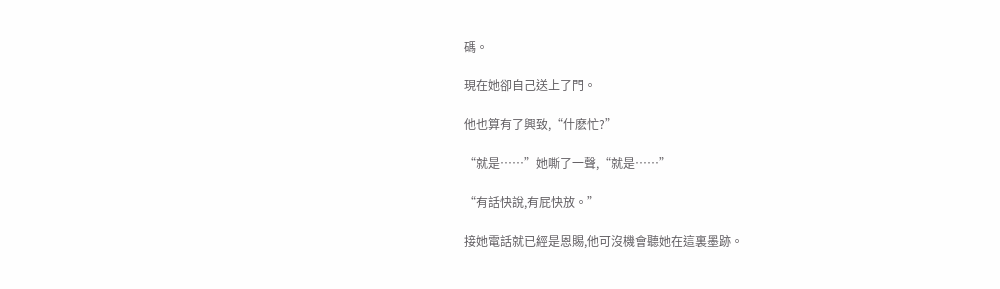碼。

現在她卻自己送上了門。

他也算有了興致,“什麽忙?”

“就是……”她嘶了一聲,“就是……”

“有話快說,有屁快放。”

接她電話就已經是恩賜,他可沒機會聽她在這裏墨跡。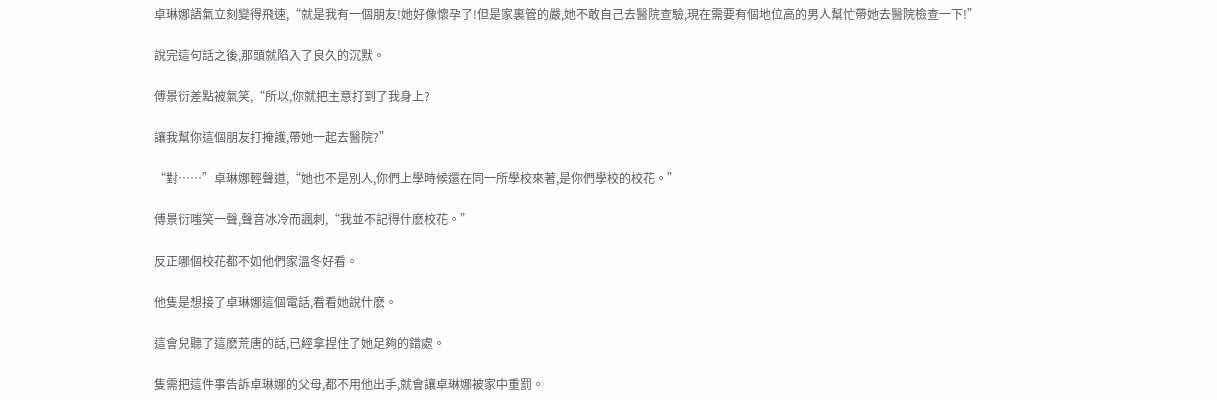卓琳娜語氣立刻變得飛速,“就是我有一個朋友!她好像懷孕了!但是家裏管的嚴,她不敢自己去醫院查驗,現在需要有個地位高的男人幫忙帶她去醫院檢查一下!”

說完這句話之後,那頭就陷入了良久的沉默。

傅景衍差點被氣笑,“所以,你就把主意打到了我身上?

讓我幫你這個朋友打掩護,帶她一起去醫院?”

“對……”卓琳娜輕聲道,“她也不是別人,你們上學時候還在同一所學校來著,是你們學校的校花。”

傅景衍嗤笑一聲,聲音冰冷而諷刺,“我並不記得什麽校花。”

反正哪個校花都不如他們家溫冬好看。

他隻是想接了卓琳娜這個電話,看看她說什麽。

這會兒聽了這麽荒唐的話,已經拿捏住了她足夠的錯處。

隻需把這件事告訴卓琳娜的父母,都不用他出手,就會讓卓琳娜被家中重罰。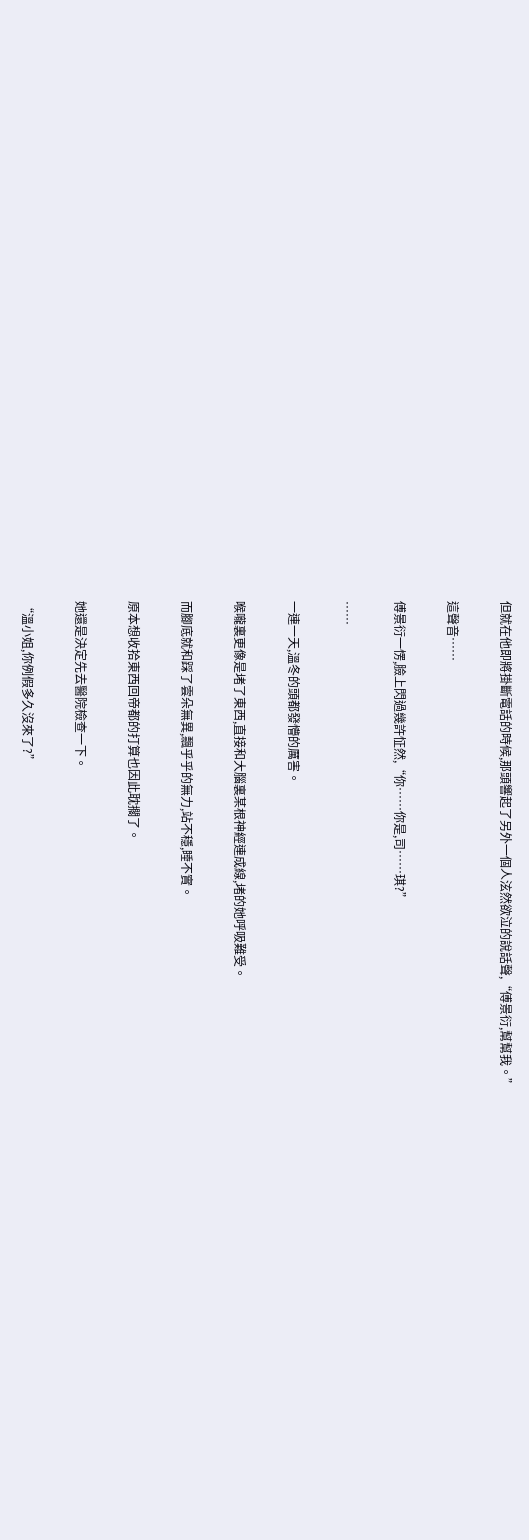但就在他即將掛斷電話的時候,那頭響起了另外一個人泫然欲泣的說話聲,“傅景衍,幫幫我。”

這聲音……

傅景衍一愣,臉上閃過幾許怔然,“你……你是,司……琪?”

……

一連一天,溫冬的頭都發懵的厲害。

喉嚨裏更像是堵了東西,直接和大腦裏某根神經連成線,堵的她呼吸難受。

而腳底就和踩了雲朵無異,飄乎乎的無力,站不穩,睡不實。

原本想收拾東西回帝都的打算也因此耽擱了。

她還是決定先去醫院檢查一下。

“溫小姐,你例假多久沒來了?”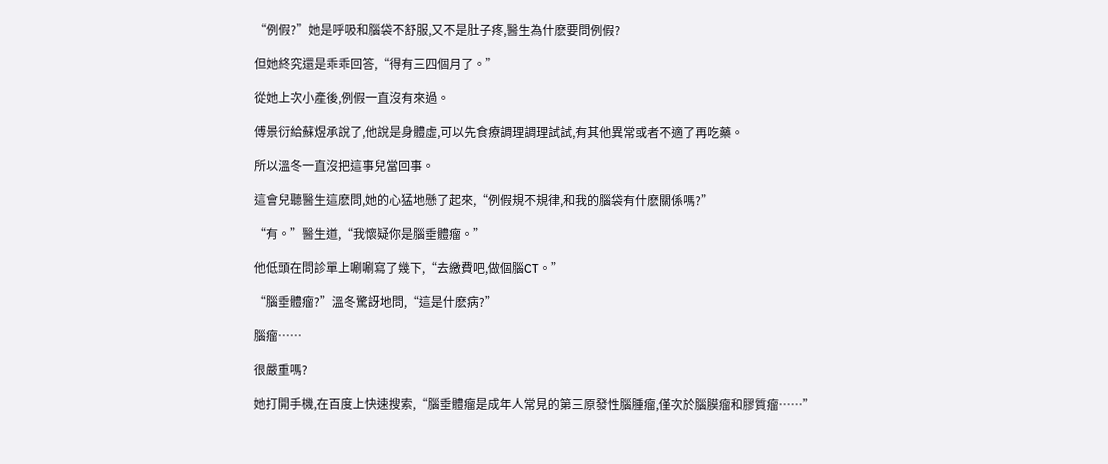“例假?”她是呼吸和腦袋不舒服,又不是肚子疼,醫生為什麽要問例假?

但她終究還是乖乖回答,“得有三四個月了。”

從她上次小產後,例假一直沒有來過。

傅景衍給蘇煜承說了,他說是身體虛,可以先食療調理調理試試,有其他異常或者不適了再吃藥。

所以溫冬一直沒把這事兒當回事。

這會兒聽醫生這麽問,她的心猛地懸了起來,“例假規不規律,和我的腦袋有什麽關係嗎?”

“有。”醫生道,“我懷疑你是腦垂體瘤。”

他低頭在問診單上唰唰寫了幾下,“去繳費吧,做個腦CT。”

“腦垂體瘤?”溫冬驚訝地問,“這是什麽病?”

腦瘤……

很嚴重嗎?

她打開手機,在百度上快速搜索,“腦垂體瘤是成年人常見的第三原發性腦腫瘤,僅次於腦膜瘤和膠質瘤……”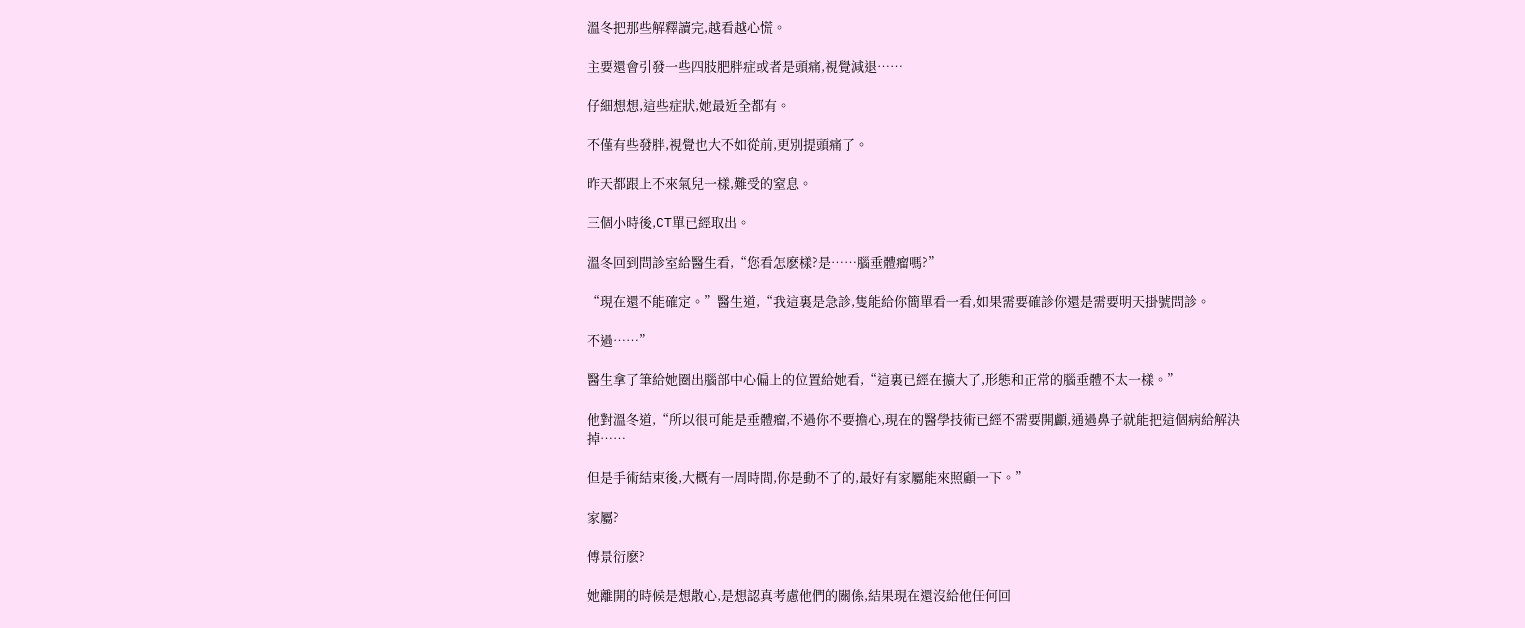溫冬把那些解釋讀完,越看越心慌。

主要還會引發一些四肢肥胖症或者是頭痛,視覺減退……

仔細想想,這些症狀,她最近全都有。

不僅有些發胖,視覺也大不如從前,更別提頭痛了。

昨天都跟上不來氣兒一樣,難受的窒息。

三個小時後,CT單已經取出。

溫冬回到問診室給醫生看,“您看怎麽樣?是……腦垂體瘤嗎?”

“現在還不能確定。”醫生道,“我這裏是急診,隻能給你簡單看一看,如果需要確診你還是需要明天掛號問診。

不過……”

醫生拿了筆給她圈出腦部中心偏上的位置給她看,“這裏已經在擴大了,形態和正常的腦垂體不太一樣。”

他對溫冬道,“所以很可能是垂體瘤,不過你不要擔心,現在的醫學技術已經不需要開顱,通過鼻子就能把這個病給解決掉……

但是手術結束後,大概有一周時間,你是動不了的,最好有家屬能來照顧一下。”

家屬?

傅景衍麽?

她離開的時候是想散心,是想認真考慮他們的關係,結果現在還沒給他任何回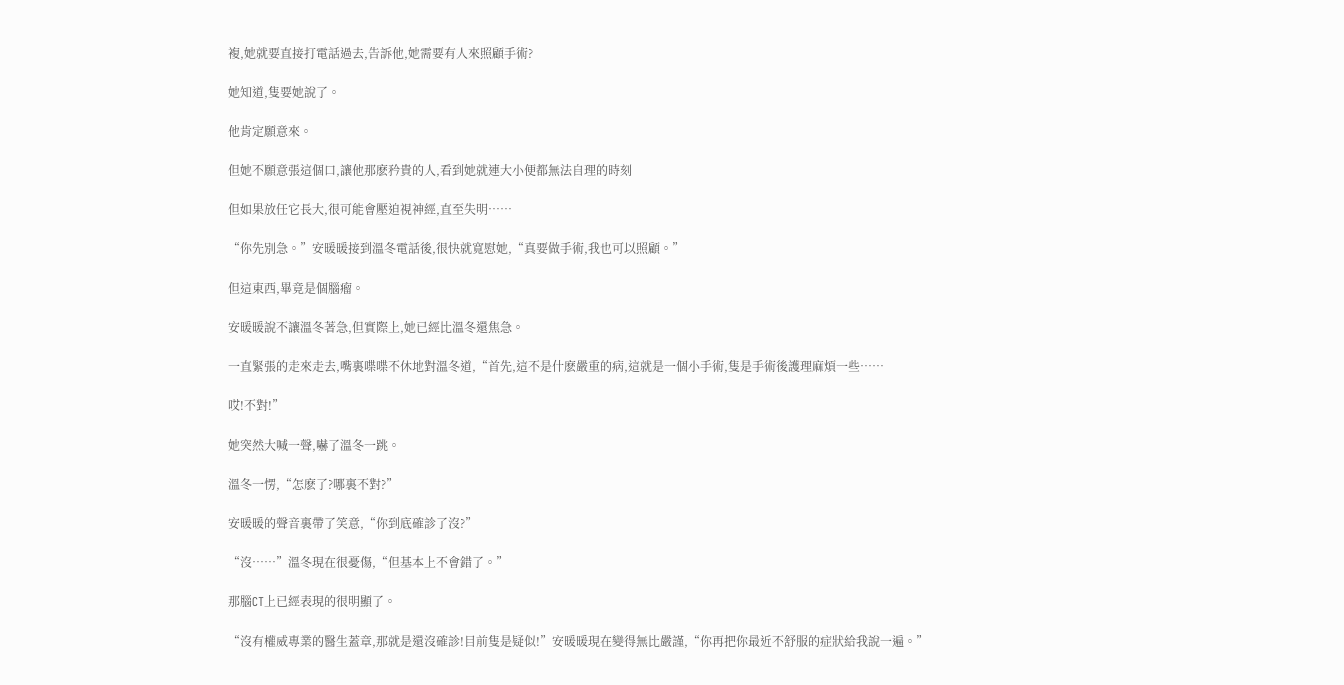複,她就要直接打電話過去,告訴他,她需要有人來照顧手術?

她知道,隻要她說了。

他肯定願意來。

但她不願意張這個口,讓他那麽矜貴的人,看到她就連大小便都無法自理的時刻

但如果放任它長大,很可能會壓迫視神經,直至失明……

“你先別急。”安暖暖接到溫冬電話後,很快就寬慰她,“真要做手術,我也可以照顧。”

但這東西,畢竟是個腦瘤。

安暖暖說不讓溫冬著急,但實際上,她已經比溫冬還焦急。

一直緊張的走來走去,嘴裏喋喋不休地對溫冬道,“首先,這不是什麽嚴重的病,這就是一個小手術,隻是手術後護理麻煩一些……

哎!不對!”

她突然大喊一聲,嚇了溫冬一跳。

溫冬一愣,“怎麽了?哪裏不對?”

安暖暖的聲音裏帶了笑意,“你到底確診了沒?”

“沒……”溫冬現在很憂傷,“但基本上不會錯了。”

那腦CT上已經表現的很明顯了。

“沒有權威專業的醫生蓋章,那就是還沒確診!目前隻是疑似!”安暖暖現在變得無比嚴謹,“你再把你最近不舒服的症狀給我說一遍。”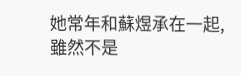她常年和蘇煜承在一起,雖然不是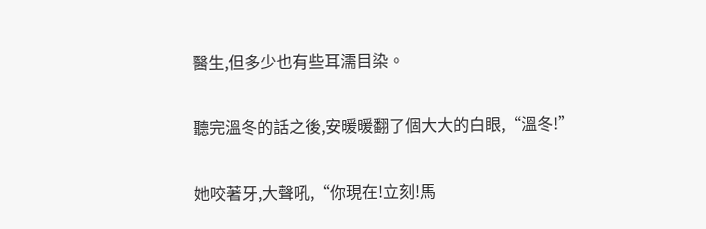醫生,但多少也有些耳濡目染。

聽完溫冬的話之後,安暖暖翻了個大大的白眼,“溫冬!”

她咬著牙,大聲吼,“你現在!立刻!馬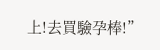上!去買驗孕棒!”